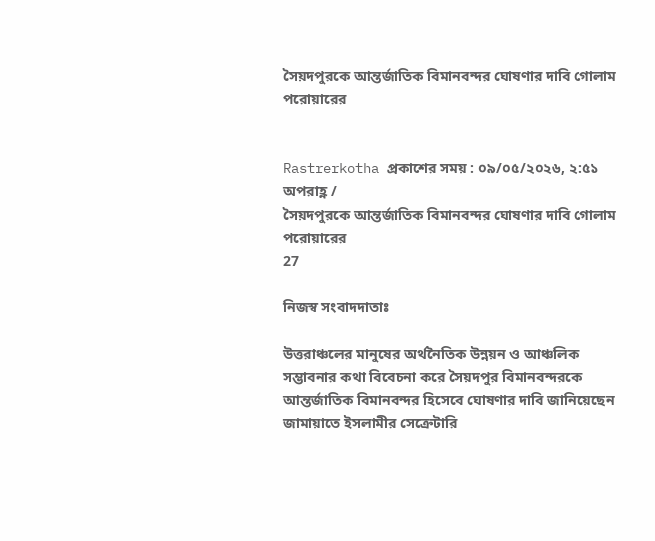সৈয়দপুরকে আন্তর্জাতিক বিমানবন্দর ঘোষণার দাবি গোলাম পরোয়ারের


Rastrerkotha প্রকাশের সময় : ০৯/০৫/২০২৬, ২:৫১ অপরাহ্ণ /
সৈয়দপুরকে আন্তর্জাতিক বিমানবন্দর ঘোষণার দাবি গোলাম পরোয়ারের
27

নিজস্ব সংবাদদাতাঃ

উত্তরাঞ্চলের মানুষের অর্থনৈতিক উন্নয়ন ও আঞ্চলিক সম্ভাবনার কথা বিবেচনা করে সৈয়দপুর বিমানবন্দরকে আন্তর্জাতিক বিমানবন্দর হিসেবে ঘোষণার দাবি জানিয়েছেন জামায়াতে ইসলামীর সেক্রেটারি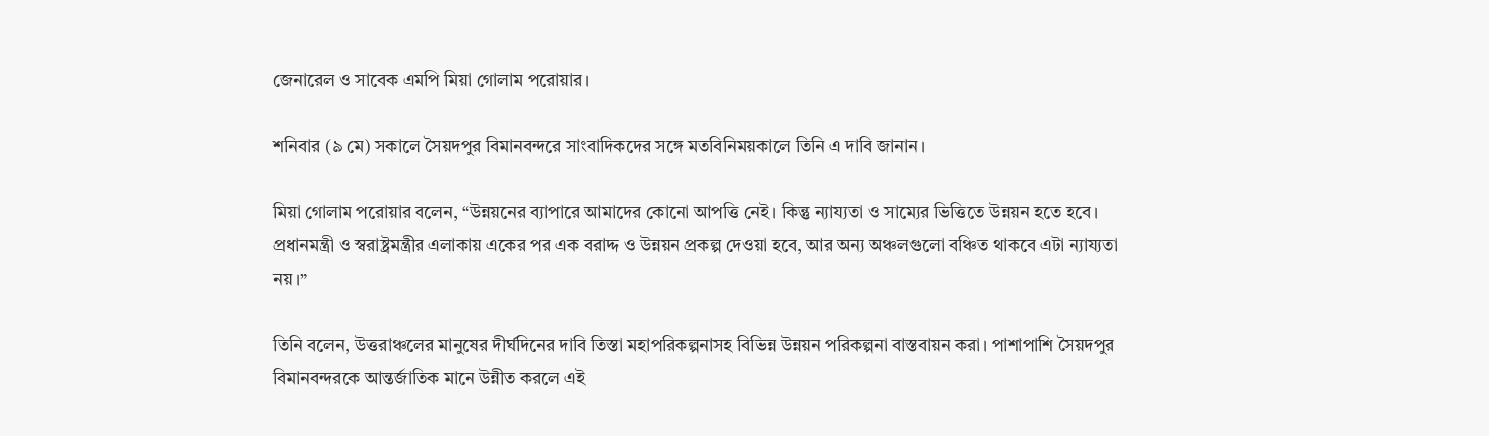জেনারেল ও সাবেক এমপি মিয়া গোলাম পরোয়ার।

শনিবার (৯ মে) সকালে সৈয়দপুর বিমানবন্দরে সাংবাদিকদের সঙ্গে মতবিনিময়কালে তিনি এ দাবি জানান।

মিয়া গোলাম পরোয়ার বলেন, “উন্নয়নের ব্যাপারে আমাদের কোনো আপত্তি নেই। কিন্তু ন্যায্যতা ও সাম্যের ভিত্তিতে উন্নয়ন হতে হবে। প্রধানমন্ত্রী ও স্বরাষ্ট্রমন্ত্রীর এলাকায় একের পর এক বরাদ্দ ও উন্নয়ন প্রকল্প দেওয়া হবে, আর অন্য অঞ্চলগুলো বঞ্চিত থাকবে এটা ন্যায্যতা নয়।”

তিনি বলেন, উত্তরাঞ্চলের মানুষের দীর্ঘদিনের দাবি তিস্তা মহাপরিকল্পনাসহ বিভিন্ন উন্নয়ন পরিকল্পনা বাস্তবায়ন করা। পাশাপাশি সৈয়দপুর বিমানবন্দরকে আন্তর্জাতিক মানে উন্নীত করলে এই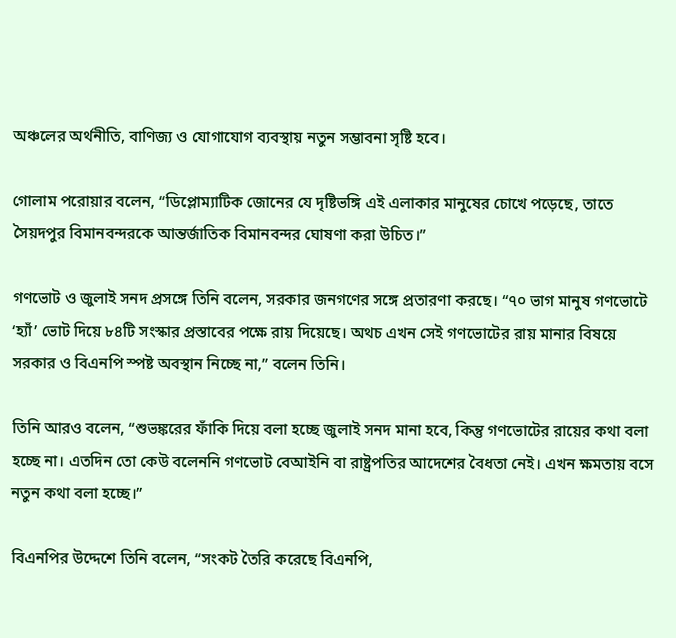অঞ্চলের অর্থনীতি, বাণিজ্য ও যোগাযোগ ব্যবস্থায় নতুন সম্ভাবনা সৃষ্টি হবে।

গোলাম পরোয়ার বলেন, “ডিপ্লোম্যাটিক জোনের যে দৃষ্টিভঙ্গি এই এলাকার মানুষের চোখে পড়েছে, তাতে সৈয়দপুর বিমানবন্দরকে আন্তর্জাতিক বিমানবন্দর ঘোষণা করা উচিত।”

গণভোট ও জুলাই সনদ প্রসঙ্গে তিনি বলেন, সরকার জনগণের সঙ্গে প্রতারণা করছে। “৭০ ভাগ মানুষ গণভোটে ‘হ্যাঁ’ ভোট দিয়ে ৮৪টি সংস্কার প্রস্তাবের পক্ষে রায় দিয়েছে। অথচ এখন সেই গণভোটের রায় মানার বিষয়ে সরকার ও বিএনপি স্পষ্ট অবস্থান নিচ্ছে না,” বলেন তিনি।

তিনি আরও বলেন, “শুভঙ্করের ফাঁকি দিয়ে বলা হচ্ছে জুলাই সনদ মানা হবে, কিন্তু গণভোটের রায়ের কথা বলা হচ্ছে না। এতদিন তো কেউ বলেননি গণভোট বেআইনি বা রাষ্ট্রপতির আদেশের বৈধতা নেই। এখন ক্ষমতায় বসে নতুন কথা বলা হচ্ছে।”

বিএনপির উদ্দেশে তিনি বলেন, “সংকট তৈরি করেছে বিএনপি,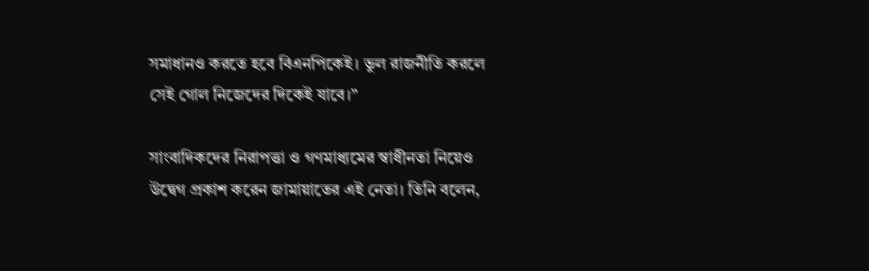সমাধানও করতে হবে বিএনপিকেই। ভুল রাজনীতি করলে সেই গোল নিজেদের দিকেই যাবে।”

সাংবাদিকদের নিরাপত্তা ও গণমাধ্যমের স্বাধীনতা নিয়েও উদ্বেগ প্রকাশ করেন জামায়াতের এই নেতা। তিনি বলেন,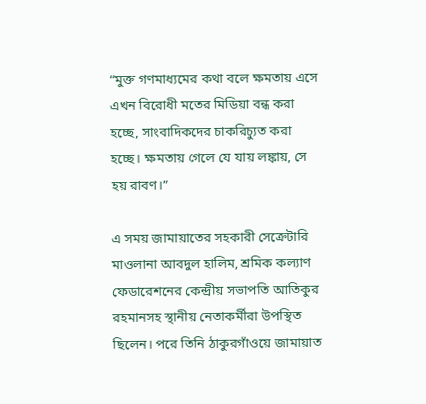“মুক্ত গণমাধ্যমের কথা বলে ক্ষমতায় এসে এখন বিরোধী মতের মিডিয়া বন্ধ করা হচ্ছে, সাংবাদিকদের চাকরিচ্যুত করা হচ্ছে। ক্ষমতায় গেলে যে যায় লঙ্কায়, সে হয় রাবণ।”

এ সময় জামায়াতের সহকারী সেক্রেটারি মাওলানা আবদুল হালিম, শ্রমিক কল্যাণ ফেডারেশনের কেন্দ্রীয় সভাপতি আতিকুর রহমানসহ স্থানীয় নেতাকর্মীরা উপস্থিত ছিলেন। পরে তিনি ঠাকুরগাঁওয়ে জামায়াত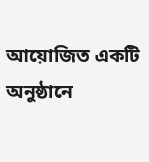আয়োজিত একটি অনুষ্ঠানে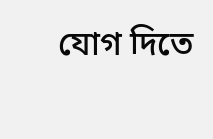যোগ দিতে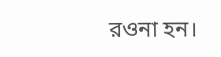রওনা হন।